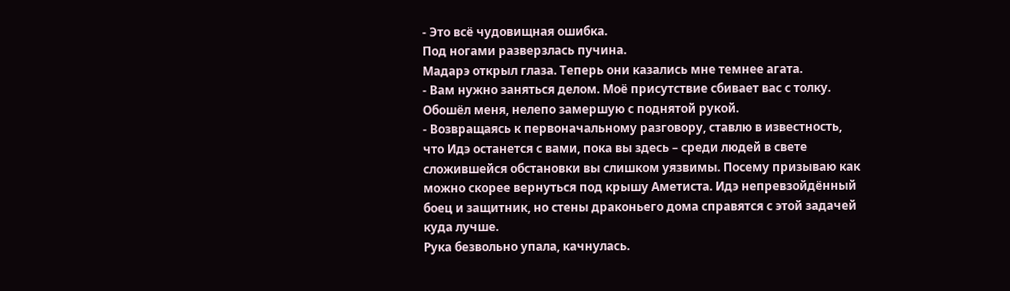- Это всё чудовищная ошибка.
Под ногами разверзлась пучина.
Мадарэ открыл глаза. Теперь они казались мне темнее агата.
- Вам нужно заняться делом. Моё присутствие сбивает вас с толку.
Обошёл меня, нелепо замершую с поднятой рукой.
- Возвращаясь к первоначальному разговору, ставлю в известность, что Идэ останется с вами, пока вы здесь – среди людей в свете сложившейся обстановки вы слишком уязвимы. Посему призываю как можно скорее вернуться под крышу Аметиста. Идэ непревзойдённый боец и защитник, но стены драконьего дома справятся с этой задачей куда лучше.
Рука безвольно упала, качнулась.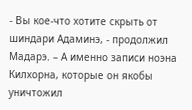- Вы кое-что хотите скрыть от шиндари Адаминэ, - продолжил Мадарэ. – А именно записи ноэна Килхорна, которые он якобы уничтожил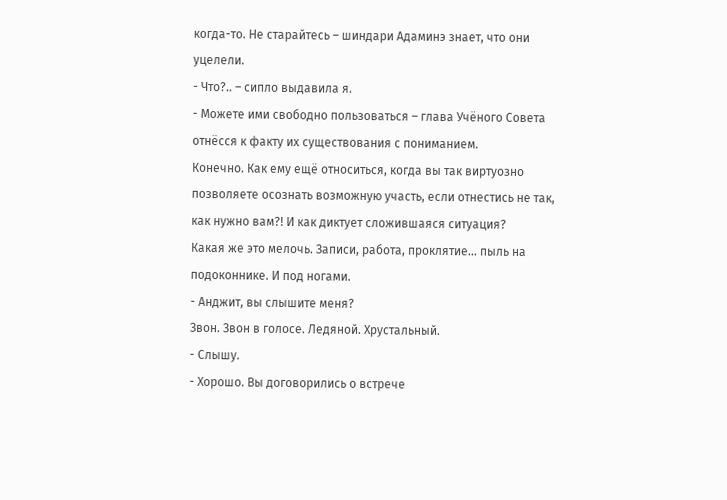когда-то. Не старайтесь – шиндари Адаминэ знает, что они уцелели.
- Что?.. – сипло выдавила я.
- Можете ими свободно пользоваться – глава Учёного Совета отнёсся к факту их существования с пониманием.
Конечно. Как ему ещё относиться, когда вы так виртуозно позволяете осознать возможную участь, если отнестись не так, как нужно вам?! И как диктует сложившаяся ситуация?
Какая же это мелочь. Записи, работа, проклятие… пыль на подоконнике. И под ногами.
- Анджит, вы слышите меня?
Звон. Звон в голосе. Ледяной. Хрустальный.
- Слышу.
- Хорошо. Вы договорились о встрече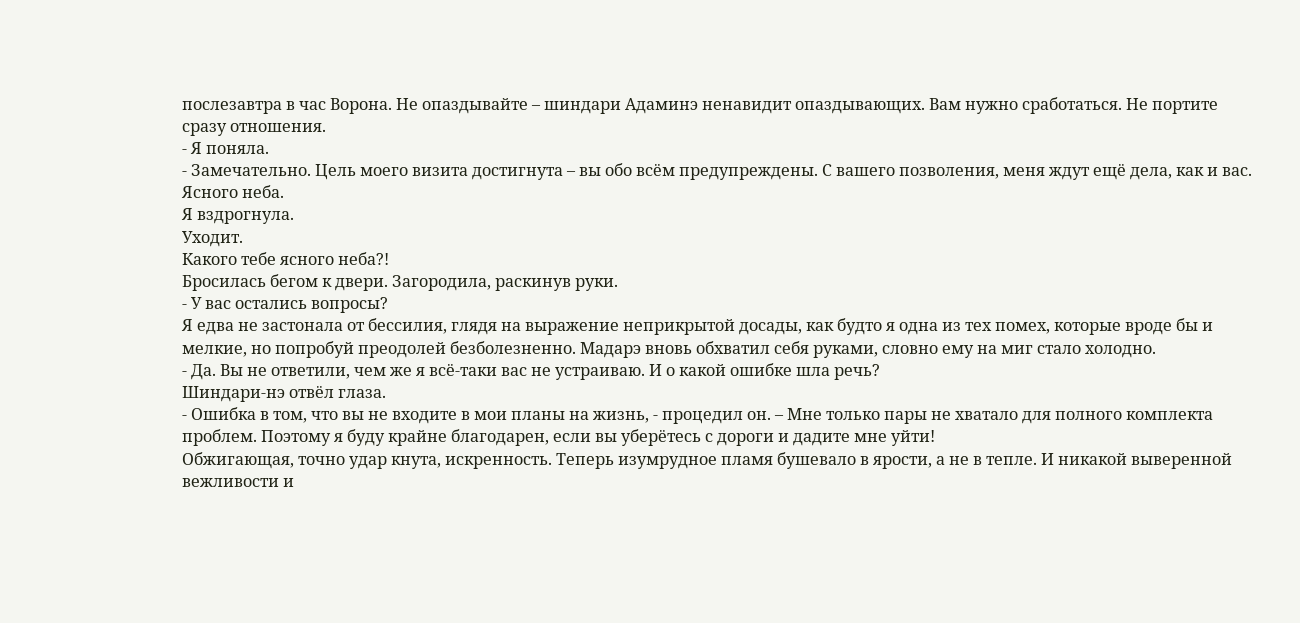послезавтра в час Ворона. Не опаздывайте – шиндари Адаминэ ненавидит опаздывающих. Вам нужно сработаться. Не портите сразу отношения.
- Я поняла.
- Замечательно. Цель моего визита достигнута – вы обо всём предупреждены. С вашего позволения, меня ждут ещё дела, как и вас. Ясного неба.
Я вздрогнула.
Уходит.
Какого тебе ясного неба?!
Бросилась бегом к двери. Загородила, раскинув руки.
- У вас остались вопросы?
Я едва не застонала от бессилия, глядя на выражение неприкрытой досады, как будто я одна из тех помех, которые вроде бы и мелкие, но попробуй преодолей безболезненно. Мадарэ вновь обхватил себя руками, словно ему на миг стало холодно.
- Да. Вы не ответили, чем же я всё-таки вас не устраиваю. И о какой ошибке шла речь?
Шиндари-нэ отвёл глаза.
- Ошибка в том, что вы не входите в мои планы на жизнь, - процедил он. – Мне только пары не хватало для полного комплекта проблем. Поэтому я буду крайне благодарен, если вы уберётесь с дороги и дадите мне уйти!
Обжигающая, точно удар кнута, искренность. Теперь изумрудное пламя бушевало в ярости, а не в тепле. И никакой выверенной вежливости и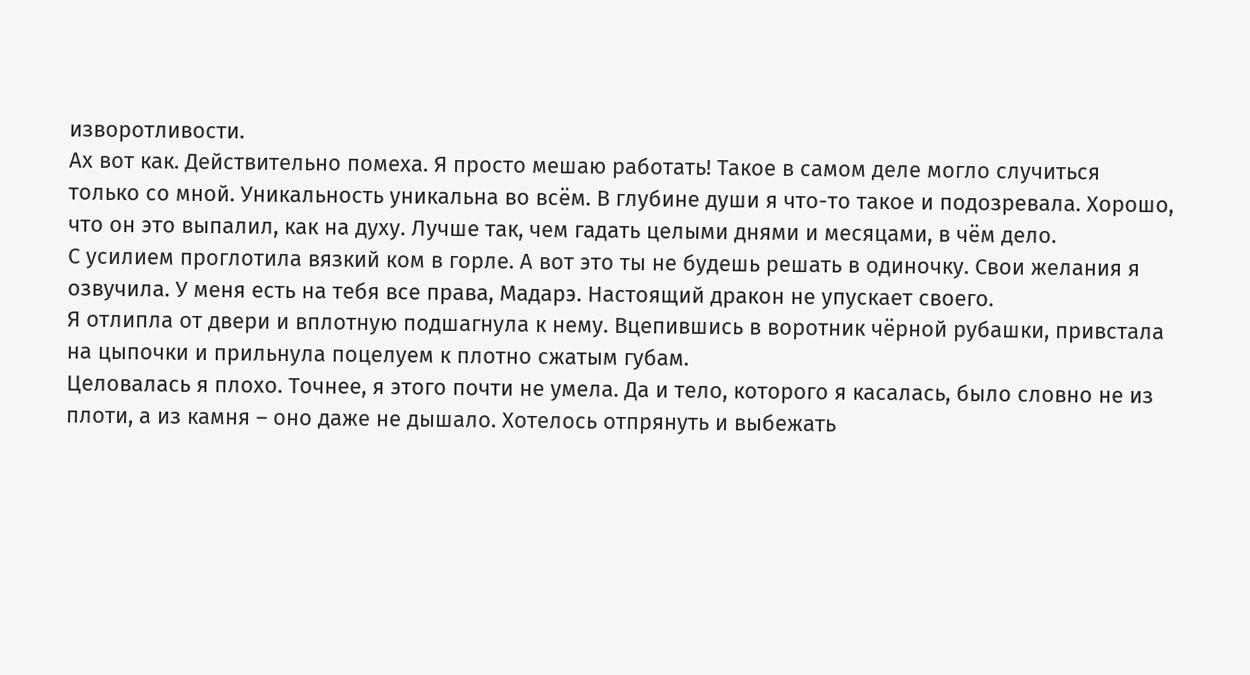изворотливости.
Ах вот как. Действительно помеха. Я просто мешаю работать! Такое в самом деле могло случиться только со мной. Уникальность уникальна во всём. В глубине души я что-то такое и подозревала. Хорошо, что он это выпалил, как на духу. Лучше так, чем гадать целыми днями и месяцами, в чём дело.
С усилием проглотила вязкий ком в горле. А вот это ты не будешь решать в одиночку. Свои желания я озвучила. У меня есть на тебя все права, Мадарэ. Настоящий дракон не упускает своего.
Я отлипла от двери и вплотную подшагнула к нему. Вцепившись в воротник чёрной рубашки, привстала на цыпочки и прильнула поцелуем к плотно сжатым губам.
Целовалась я плохо. Точнее, я этого почти не умела. Да и тело, которого я касалась, было словно не из плоти, а из камня – оно даже не дышало. Хотелось отпрянуть и выбежать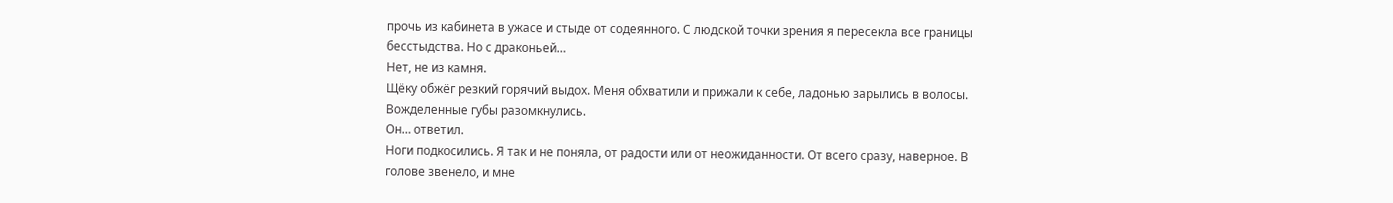прочь из кабинета в ужасе и стыде от содеянного. С людской точки зрения я пересекла все границы бесстыдства. Но с драконьей…
Нет, не из камня.
Щёку обжёг резкий горячий выдох. Меня обхватили и прижали к себе, ладонью зарылись в волосы. Вожделенные губы разомкнулись.
Он… ответил.
Ноги подкосились. Я так и не поняла, от радости или от неожиданности. От всего сразу, наверное. В голове звенело, и мне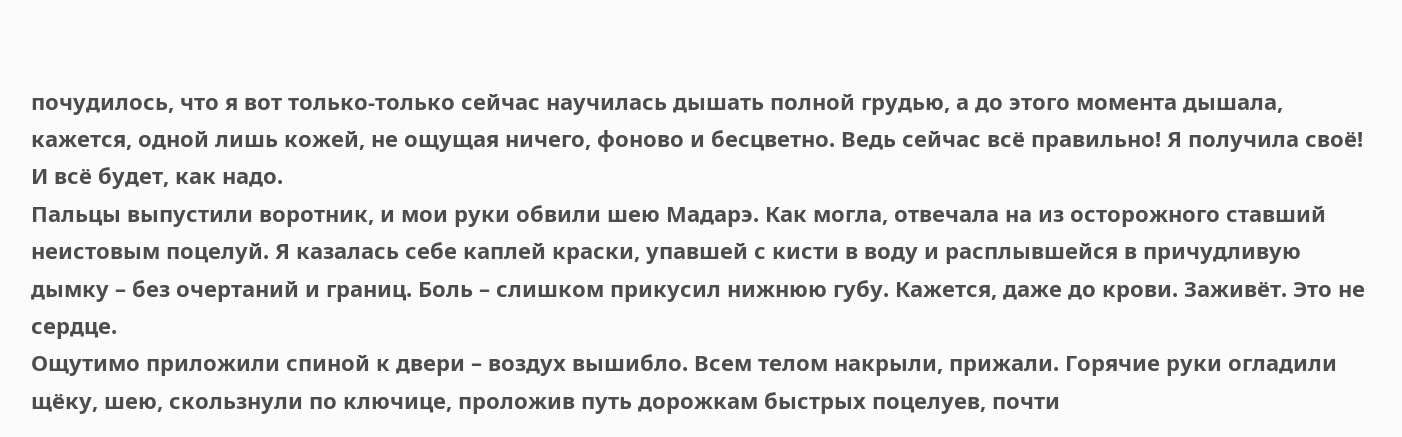почудилось, что я вот только-только сейчас научилась дышать полной грудью, а до этого момента дышала, кажется, одной лишь кожей, не ощущая ничего, фоново и бесцветно. Ведь сейчас всё правильно! Я получила своё! И всё будет, как надо.
Пальцы выпустили воротник, и мои руки обвили шею Мадарэ. Как могла, отвечала на из осторожного ставший неистовым поцелуй. Я казалась себе каплей краски, упавшей с кисти в воду и расплывшейся в причудливую дымку – без очертаний и границ. Боль – слишком прикусил нижнюю губу. Кажется, даже до крови. Заживёт. Это не сердце.
Ощутимо приложили спиной к двери – воздух вышибло. Всем телом накрыли, прижали. Горячие руки огладили щёку, шею, скользнули по ключице, проложив путь дорожкам быстрых поцелуев, почти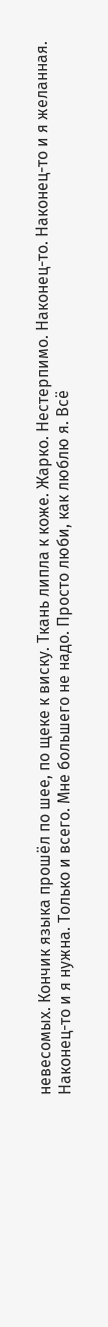невесомых. Кончик языка прошёл по шее, по щеке к виску. Ткань липла к коже. Жарко. Нестерпимо. Наконец-то. Наконец-то и я желанная. Наконец-то и я нужна. Только и всего. Мне большего не надо. Просто люби, как люблю я. Всё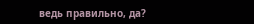ведь правильно, да?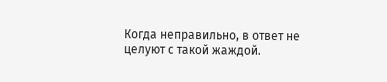Когда неправильно, в ответ не целуют с такой жаждой.